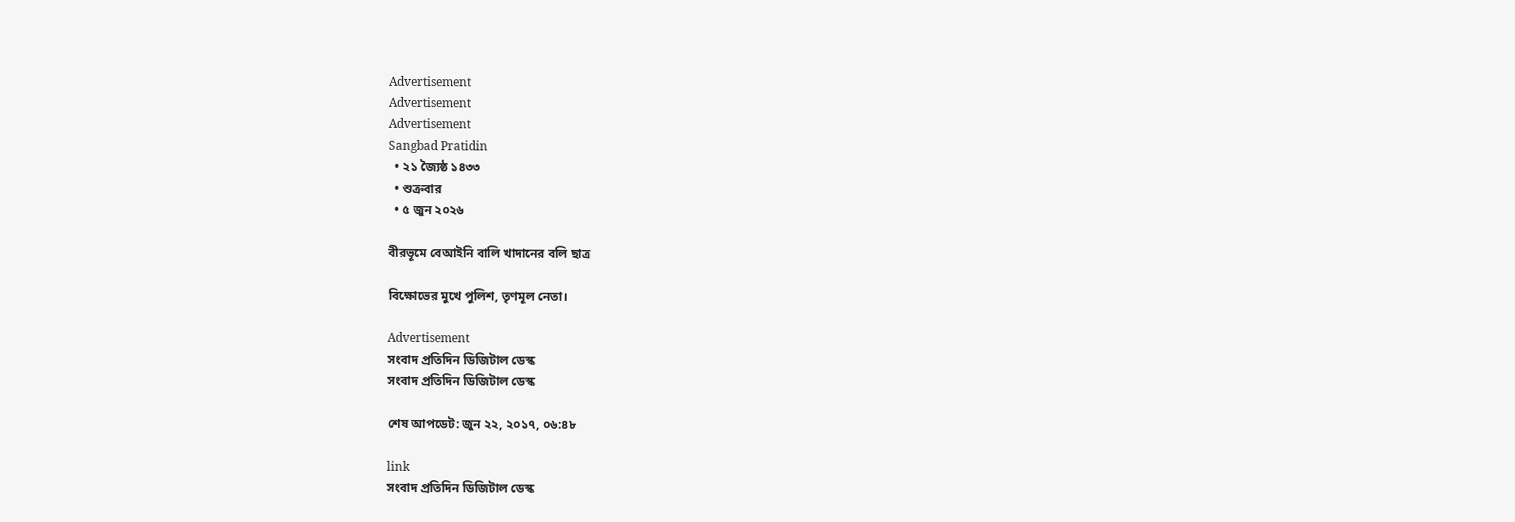Advertisement
Advertisement
Advertisement
Sangbad Pratidin
  • ২১ জ্যৈষ্ঠ ১৪৩৩
  • শুক্রবার
  • ৫ জুন ২০২৬

বীরভূমে বেআইনি বালি খাদানের বলি ছাত্র

বিক্ষোভের মুখে পুলিশ, তৃণমূল নেতা।

Advertisement
সংবাদ প্রতিদিন ডিজিটাল ডেস্ক
সংবাদ প্রতিদিন ডিজিটাল ডেস্ক

শেষ আপডেট: জুন ২২, ২০১৭, ০৬:৪৮

link
সংবাদ প্রতিদিন ডিজিটাল ডেস্ক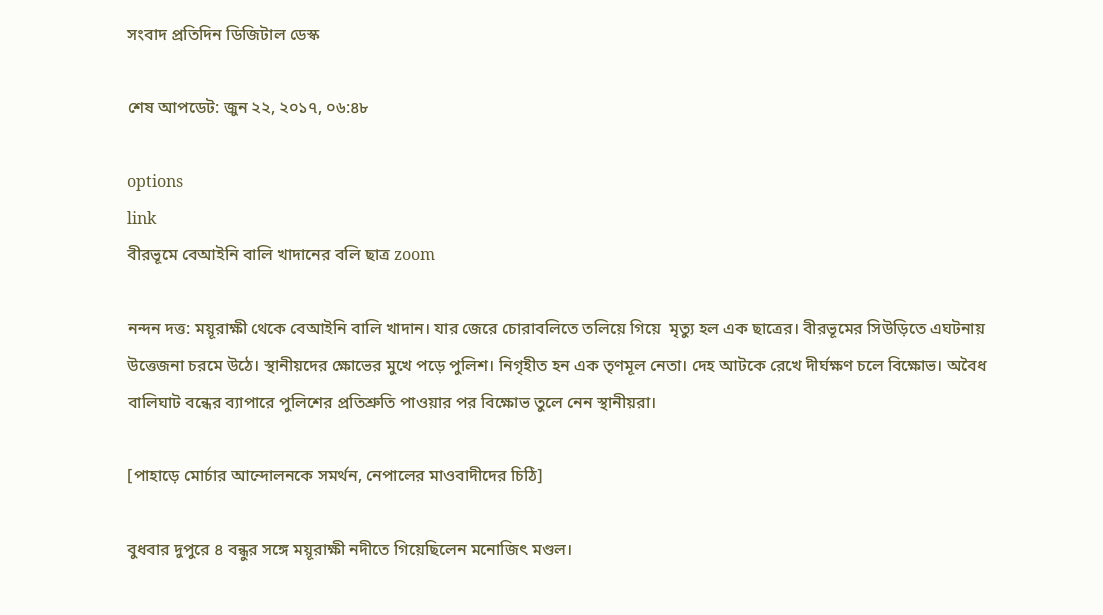সংবাদ প্রতিদিন ডিজিটাল ডেস্ক

শেষ আপডেট: জুন ২২, ২০১৭, ০৬:৪৮

options
link
বীরভূমে বেআইনি বালি খাদানের বলি ছাত্র zoom

নন্দন দত্ত: ময়ূরাক্ষী থেকে বেআইনি বালি খাদান। যার জেরে চোরাবলিতে তলিয়ে গিয়ে  মৃত্যু হল এক ছাত্রের। বীরভূমের সিউড়িতে এঘটনায় উত্তেজনা চরমে উঠে। স্থানীয়দের ক্ষোভের মুখে পড়ে পুলিশ। নিগৃহীত হন এক তৃণমূল নেতা। দেহ আটকে রেখে দীর্ঘক্ষণ চলে বিক্ষোভ। অবৈধ বালিঘাট বন্ধের ব্যাপারে পুলিশের প্রতিশ্রুতি পাওয়ার পর বিক্ষোভ তুলে নেন স্থানীয়রা।

[পাহাড়ে মোর্চার আন্দোলনকে সমর্থন, নেপালের মাওবাদীদের চিঠি]

বুধবার দুপুরে ৪ বন্ধুর সঙ্গে ময়ূরাক্ষী নদীতে গিয়েছিলেন মনোজিৎ মণ্ডল।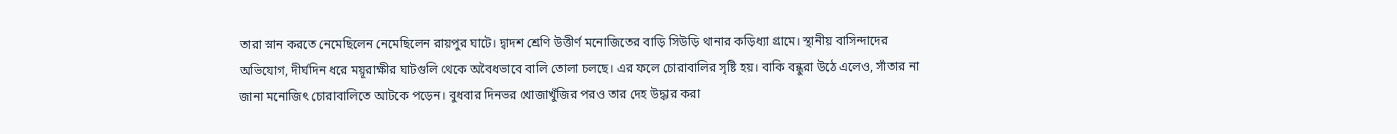তারা স্নান করতে নেমেছিলেন নেমেছিলেন রায়পুর ঘাটে। দ্বাদশ শ্রেণি উত্তীর্ণ মনোজিতের বাড়ি সিউড়ি থানার কড়িধ্যা গ্রামে। স্থানীয় বাসিন্দাদের অভিযোগ, দীর্ঘদিন ধরে ময়ূরাক্ষীর ঘাটগুলি থেকে অবৈধভাবে বালি তোলা চলছে। এর ফলে চোরাবালির সৃষ্টি হয়। বাকি বন্ধুরা উঠে এলেও, সাঁতার না জানা মনোজিৎ চোরাবালিতে আটকে পড়েন। বুধবার দিনভর খোজাখুঁজির পরও তার দেহ উদ্ধার করা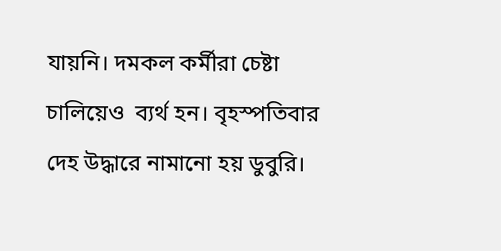যায়নি। দমকল কর্মীরা চেষ্টা চালিয়েও  ব্যর্থ হন। বৃহস্পতিবার দেহ উদ্ধারে নামানো হয় ডুবুরি।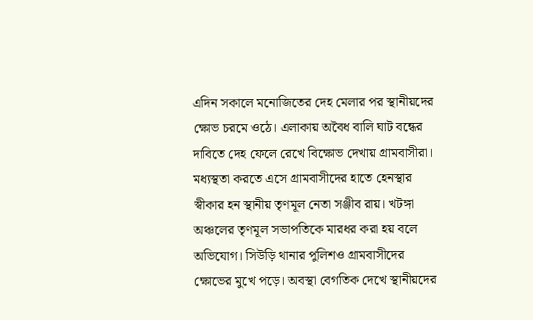এদিন সকালে মনোজিতের দেহ মেলার পর স্থানীয়দের ক্ষোভ চরমে ওঠে। এলাকায় অবৈধ বালি ঘাট বন্ধের দাবিতে দেহ ফেলে রেখে বিক্ষোভ দেখায় গ্রামবাসীরা। মধ্যস্থতা করতে এসে গ্রামবাসীদের হাতে হেনস্থার স্বীকার হন স্থানীয় তৃণমূল নেতা সঞ্জীব রায়। খটঙ্গা অঞ্চলের তৃণমূল সভাপতিকে মারধর করা হয় বলে অভিযোগ। সিউড়ি থানার পুলিশও গ্রামবাসীদের ক্ষোভের মুখে পড়ে। অবস্থা বেগতিক দেখে স্থানীয়দের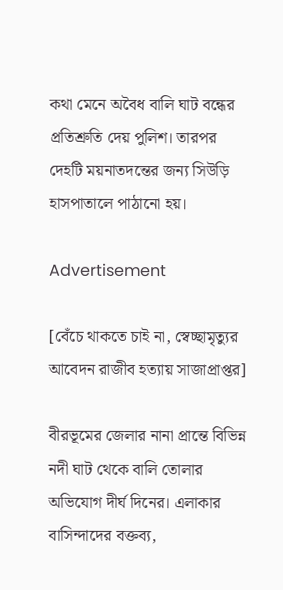কথা মেনে অবৈধ বালি ঘাট বন্ধের প্রতিশ্রুতি দেয় পুলিশ। তারপর দেহটি ময়নাতদন্তের জন্য সিউড়ি হাসপাতালে পাঠানো হয়।

Advertisement

[বেঁচে থাকতে চাই না, স্বেচ্ছামৃত্যুর আবেদন রাজীব হত্যায় সাজাপ্রাপ্তর]

বীরভূমের জেলার নানা প্রান্তে বিভিন্ন নদী ঘাট থেকে বালি তোলার অভিযোগ দীর্ঘ দিনের। এলাকার বাসিন্দাদের বক্তব্য,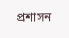প্রশাসন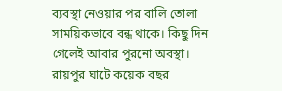ব্যবস্থা নেওয়ার পর বালি তোলা সাময়িকভাবে বন্ধ থাকে। কিছু দিন গেলেই আবার পুরনো অবস্থা। রায়পুর ঘাটে কয়েক বছর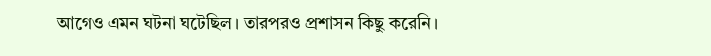আগেও এমন ঘটনা ঘটেছিল। তারপরও প্রশাসন কিছু করেনি।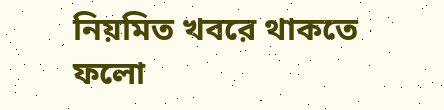নিয়মিত খবরে থাকতে ফলো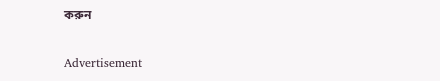করুন

Advertisement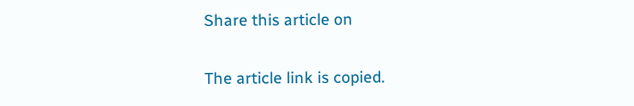Share this article on

The article link is copied.